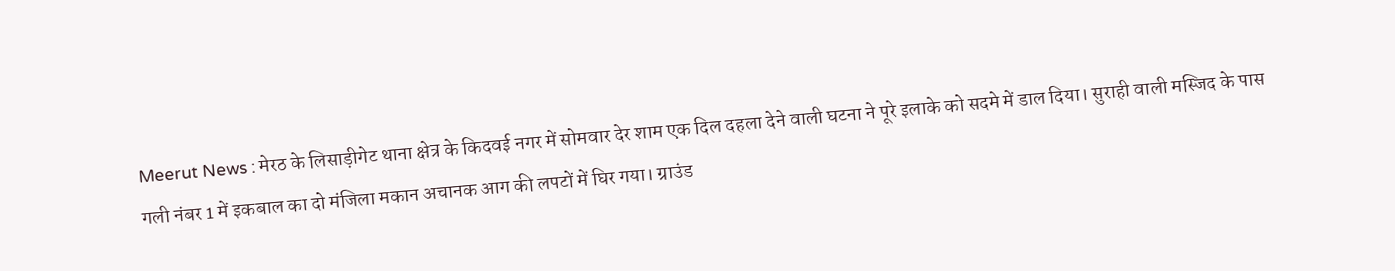Meerut News : मेरठ के लिसाड़ीगेट थाना क्षेत्र के किदवई नगर में सोमवार देर शाम एक दिल दहला देने वाली घटना ने पूरे इलाके को सदमे में डाल दिया। सुराही वाली मस्जिद के पास गली नंबर 1 में इकबाल का दो मंजिला मकान अचानक आग की लपटों में घिर गया। ग्राउंड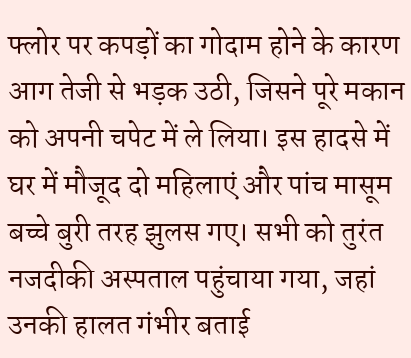फ्लोर पर कपड़ों का गोदाम होने के कारण आग तेजी से भड़क उठी, जिसने पूरे मकान को अपनी चपेट में ले लिया। इस हादसे में घर में मौजूद दो महिलाएं और पांच मासूम बच्चे बुरी तरह झुलस गए। सभी को तुरंत नजदीकी अस्पताल पहुंचाया गया, जहां उनकी हालत गंभीर बताई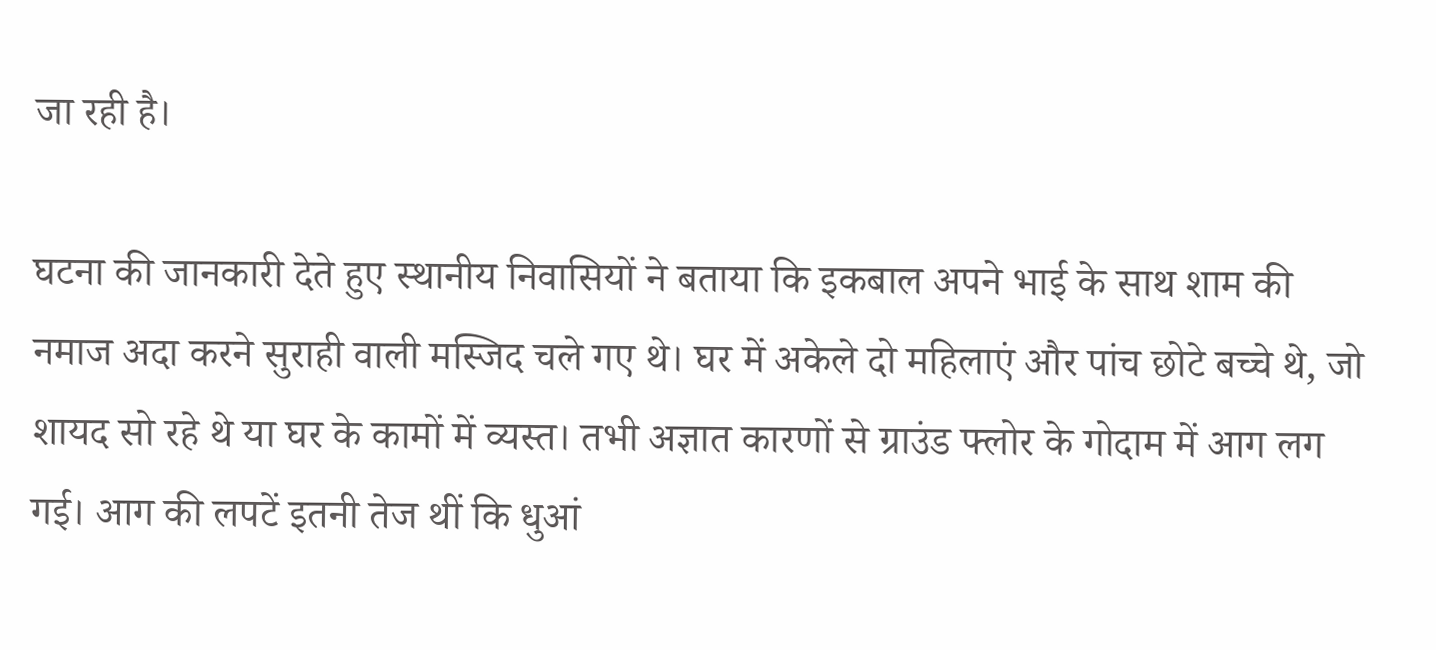जा रही है।

घटना की जानकारी देते हुए स्थानीय निवासियों ने बताया कि इकबाल अपने भाई के साथ शाम की नमाज अदा करने सुराही वाली मस्जिद चले गए थे। घर में अकेले दो महिलाएं और पांच छोटे बच्चे थे, जो शायद सो रहे थे या घर के कामों में व्यस्त। तभी अज्ञात कारणों से ग्राउंड फ्लोर के गोदाम में आग लग गई। आग की लपटें इतनी तेज थीं कि धुआं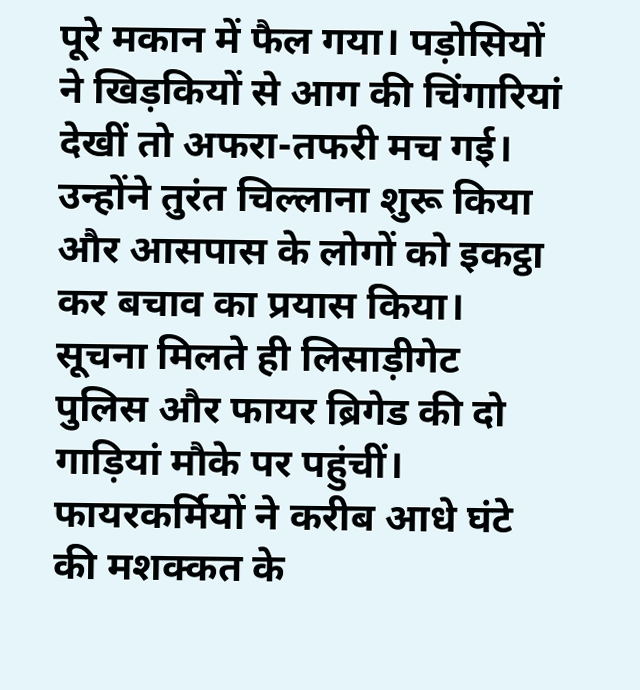पूरे मकान में फैल गया। पड़ोसियों ने खिड़कियों से आग की चिंगारियां देखीं तो अफरा-तफरी मच गई। उन्होंने तुरंत चिल्लाना शुरू किया और आसपास के लोगों को इकट्ठा कर बचाव का प्रयास किया।
सूचना मिलते ही लिसाड़ीगेट पुलिस और फायर ब्रिगेड की दो गाड़ियां मौके पर पहुंचीं। फायरकर्मियों ने करीब आधे घंटे की मशक्कत के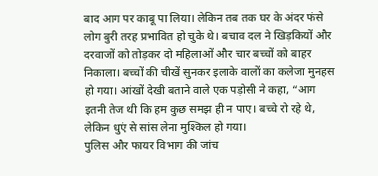बाद आग पर काबू पा लिया। लेकिन तब तक घर के अंदर फंसे लोग बुरी तरह प्रभावित हो चुके थे। बचाव दल ने खिड़कियों और दरवाजों को तोड़कर दो महिलाओं और चार बच्चों को बाहर निकाला। बच्चों की चीखें सुनकर इलाके वालों का कलेजा मुनहस हो गया। आंखों देखी बताने वाले एक पड़ोसी ने कहा, “आग इतनी तेज थी कि हम कुछ समझ ही न पाए। बच्चे रो रहे थे, लेकिन धुएं से सांस लेना मुश्किल हो गया।
पुलिस और फायर विभाग की जांच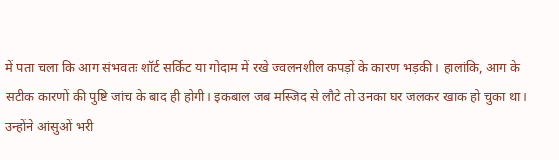में पता चला कि आग संभवतः शॉर्ट सर्किट या गोदाम में रखे ज्वलनशील कपड़ों के कारण भड़की। हालांकि, आग के सटीक कारणों की पुष्टि जांच के बाद ही होगी। इकबाल जब मस्जिद से लौटे तो उनका घर जलकर खाक हो चुका था। उन्होंने आंसुओं भरी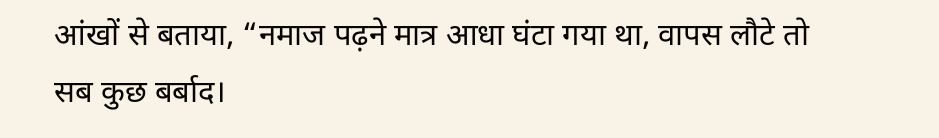आंखों से बताया, “नमाज पढ़ने मात्र आधा घंटा गया था, वापस लौटे तो सब कुछ बर्बाद।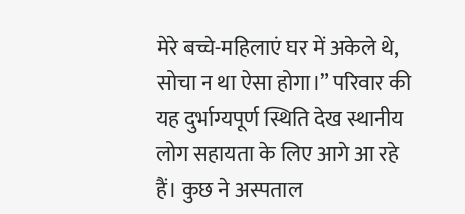मेरे बच्चे-महिलाएं घर में अकेले थे, सोचा न था ऐसा होगा।” परिवार की यह दुर्भाग्यपूर्ण स्थिति देख स्थानीय लोग सहायता के लिए आगे आ रहे हैं। कुछ ने अस्पताल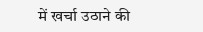में खर्चा उठाने की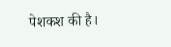पेशकश की है।